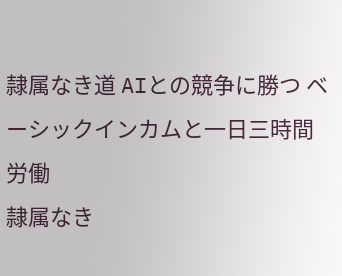隷属なき道 AIとの競争に勝つ ベーシックインカムと一日三時間労働
隷属なき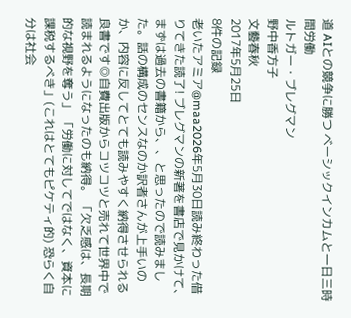道 AIとの競争に勝つ ベーシックインカムと一日三時間労働
ルトガー・ブレグマン
野中香方子
文藝春秋
2017年5月25日
8件の記録
老いたアミア@maa2026年5月30日読み終わった借りてきた読了! ブレグマンの新著を書店で見かけて、まずは過去の書籍から、、と思ったので読みました。話の構成のセンスなのか訳者さんが上手いのか、内容に反してとても読みやすく納得させられる良書です◎自費出版からコツコツと売れて世界中で読まれるようになったのも納得。 「欠乏感は、長期的な視野を奪う」 「労働に対してではなく、資本に課税するべき」(これはとてもピケティ的) 恐らく自分は社会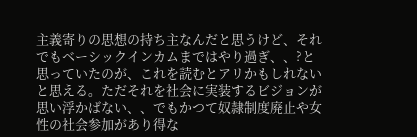主義寄りの思想の持ち主なんだと思うけど、それでもベーシックインカムまではやり過ぎ、、?と思っていたのが、これを読むとアリかもしれないと思える。ただそれを社会に実装するビジョンが思い浮かばない、、でもかつて奴隷制度廃止や女性の社会参加があり得な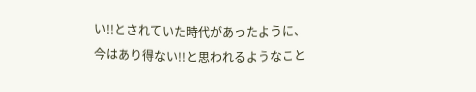い!!とされていた時代があったように、今はあり得ない!!と思われるようなこと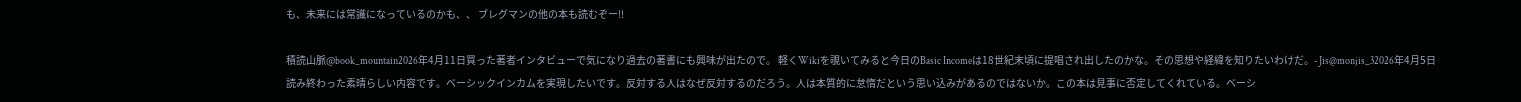も、未来には常識になっているのかも、、 ブレグマンの他の本も読むぞー!!

積読山脈@book_mountain2026年4月11日買った著者インタビューで気になり過去の著書にも興味が出たので。 軽くWikiを覗いてみると今日のBasic Incomeは18世紀末頃に提唱され出したのかな。その思想や経緯を知りたいわけだ。- Jis@monjis_32026年4月5日読み終わった素晴らしい内容です。ベーシックインカムを実現したいです。反対する人はなぜ反対するのだろう。人は本質的に怠惰だという思い込みがあるのではないか。この本は見事に否定してくれている。ベーシ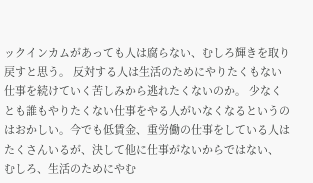ックインカムがあっても人は腐らない、むしろ輝きを取り戻すと思う。 反対する人は生活のためにやりたくもない仕事を続けていく苦しみから逃れたくないのか。 少なくとも誰もやりたくない仕事をやる人がいなくなるというのはおかしい。今でも低賃金、重労働の仕事をしている人はたくさんいるが、決して他に仕事がないからではない、 むしろ、生活のためにやむ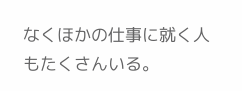なくほかの仕事に就く人もたくさんいる。